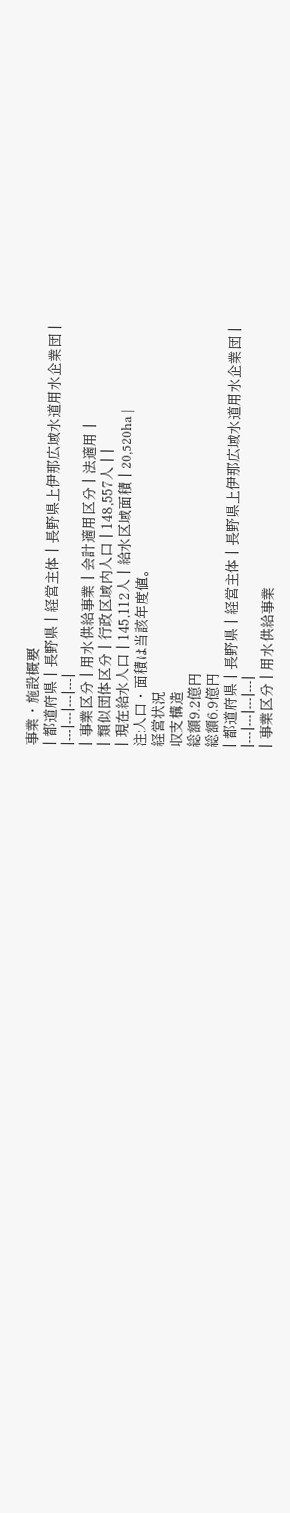事業・施設概要
| 都道府県 | 長野県 | 経営主体 | 長野県上伊那広域水道用水企業団 |
|---|---|---|---|
| 事業区分 | 用水供給事業 | 会計適用区分 | 法適用 |
| 類似団体区分 | 行政区域内人口 | 148,557人 | |
| 現在給水人口 | 145,112人 | 給水区域面積 | 20,520ha |
注:人口・面積は当該年度値。
経営状況
収支構造
総額9.2億円
総額6.9億円
| 都道府県 | 長野県 | 経営主体 | 長野県上伊那広域水道用水企業団 |
|---|---|---|---|
| 事業区分 | 用水供給事業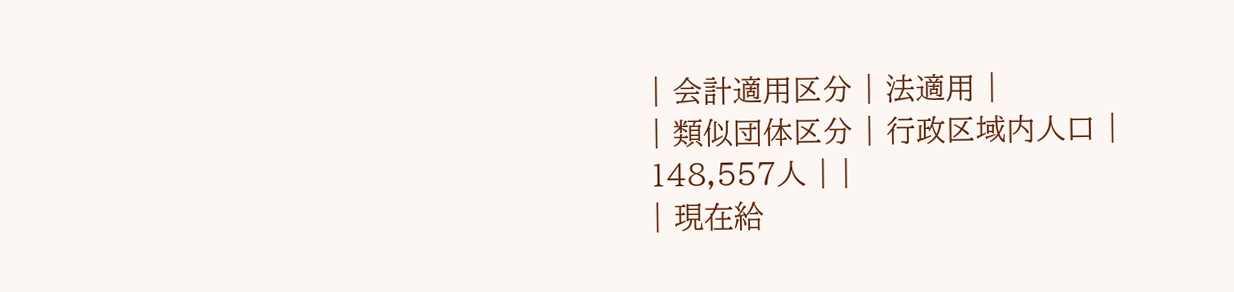| 会計適用区分 | 法適用 |
| 類似団体区分 | 行政区域内人口 | 148,557人 | |
| 現在給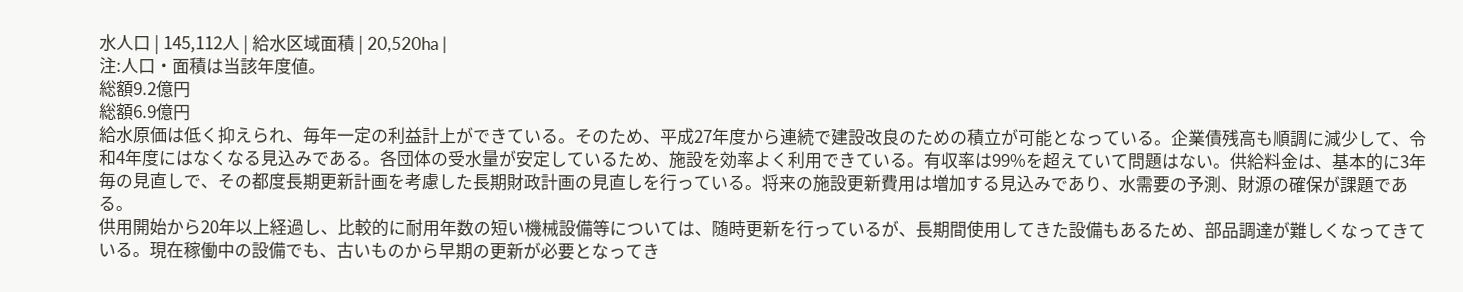水人口 | 145,112人 | 給水区域面積 | 20,520ha |
注:人口・面積は当該年度値。
総額9.2億円
総額6.9億円
給水原価は低く抑えられ、毎年一定の利益計上ができている。そのため、平成27年度から連続で建設改良のための積立が可能となっている。企業債残高も順調に減少して、令和4年度にはなくなる見込みである。各団体の受水量が安定しているため、施設を効率よく利用できている。有収率は99%を超えていて問題はない。供給料金は、基本的に3年毎の見直しで、その都度長期更新計画を考慮した長期財政計画の見直しを行っている。将来の施設更新費用は増加する見込みであり、水需要の予測、財源の確保が課題である。
供用開始から20年以上経過し、比較的に耐用年数の短い機械設備等については、随時更新を行っているが、長期間使用してきた設備もあるため、部品調達が難しくなってきている。現在稼働中の設備でも、古いものから早期の更新が必要となってき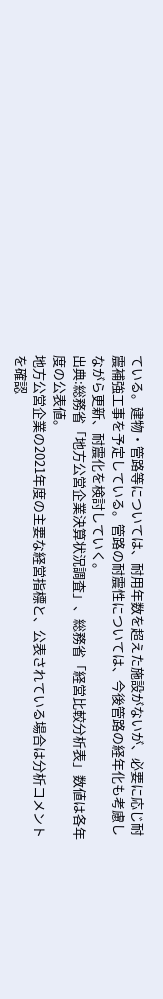ている。建物・管路等については、耐用年数を超えた施設がないが、必要に応じ耐震補強工事を予定している。管路の耐震性については、今後管路の経年化も考慮しながら更新、耐震化を検討していく。
出典:総務省「地方公営企業決算状況調査」、総務省「経営比較分析表」数値は各年度の公表値。
地方公営企業の2021年度の主要な経営指標と、公表されている場合は分析コメントを確認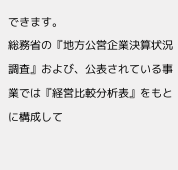できます。
総務省の『地方公営企業決算状況調査』および、公表されている事業では『経営比較分析表』をもとに構成して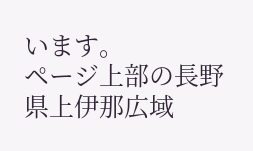います。
ページ上部の長野県上伊那広域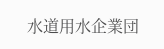水道用水企業団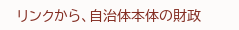リンクから、自治体本体の財政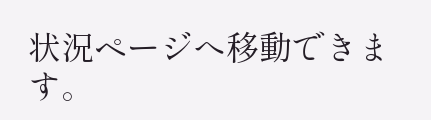状況ページへ移動できます。